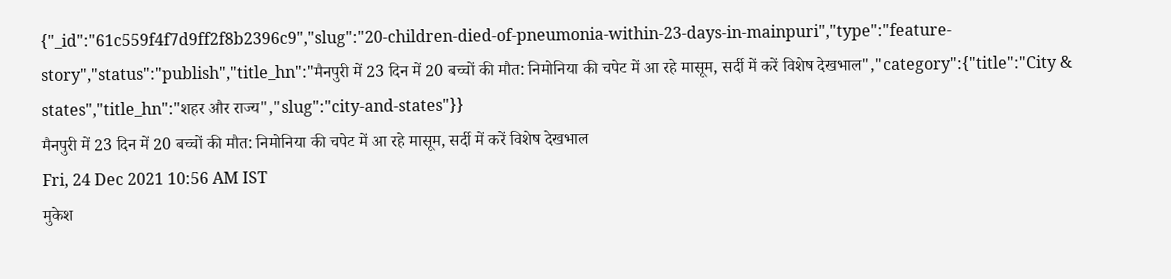{"_id":"61c559f4f7d9ff2f8b2396c9","slug":"20-children-died-of-pneumonia-within-23-days-in-mainpuri","type":"feature-story","status":"publish","title_hn":"मैनपुरी में 23 दिन में 20 बच्चों की मौत: निमोनिया की चपेट में आ रहे मासूम, सर्दी में करें विशेष देखभाल","category":{"title":"City & states","title_hn":"शहर और राज्य","slug":"city-and-states"}}
मैनपुरी में 23 दिन में 20 बच्चों की मौत: निमोनिया की चपेट में आ रहे मासूम, सर्दी में करें विशेष देखभाल
Fri, 24 Dec 2021 10:56 AM IST
मुकेश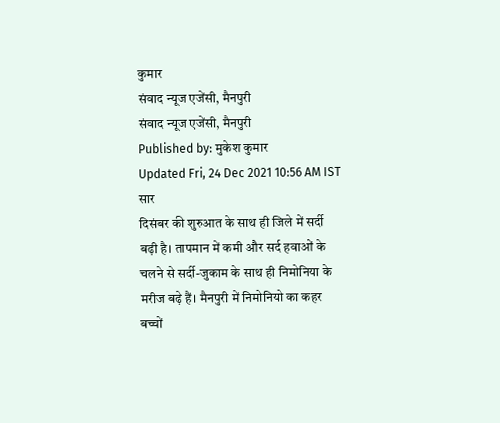कुमार
संवाद न्यूज एजेंसी, मैनपुरी
संवाद न्यूज एजेंसी, मैनपुरी
Published by: मुकेश कुमार
Updated Fri, 24 Dec 2021 10:56 AM IST
सार
दिसंबर की शुरुआत के साथ ही जिले में सर्दी बढ़ी है। तापमान में कमी और सर्द हवाओं के चलने से सर्दी-जुकाम के साथ ही निमोनिया के मरीज बढ़े हैं। मैनपुरी में निमोनियो का कहर बच्चों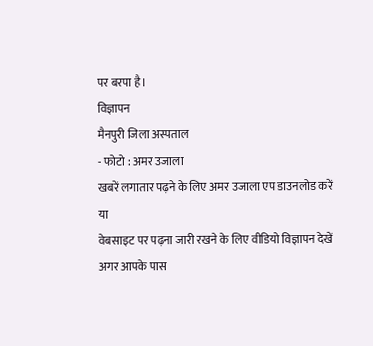पर बरपा है।
विज्ञापन
मैनपुरी जिला अस्पताल
- फोटो : अमर उजाला
खबरें लगातार पढ़ने के लिए अमर उजाला एप डाउनलोड करें
या
वेबसाइट पर पढ़ना जारी रखने के लिए वीडियो विज्ञापन देखें
अगर आपके पास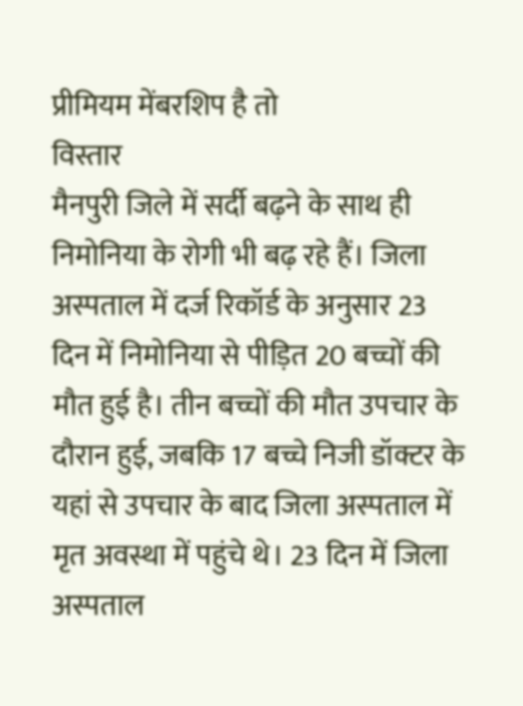प्रीमियम मेंबरशिप है तो
विस्तार
मैनपुरी जिले में सर्दी बढ़ने के साथ ही निमोनिया के रोगी भी बढ़ रहे हैं। जिला अस्पताल में दर्ज रिकॉर्ड के अनुसार 23 दिन में निमोनिया से पीड़ित 20 बच्चों की मौत हुई है। तीन बच्चों की मौत उपचार के दौरान हुई, जबकि 17 बच्चे निजी डॉक्टर के यहां से उपचार के बाद जिला अस्पताल में मृत अवस्था में पहुंचे थे। 23 दिन में जिला अस्पताल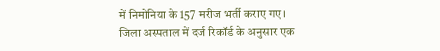में निमोनिया के 157 मरीज भर्ती कराए गए।
जिला अस्पताल में दर्ज रिकॉर्ड के अनुसार एक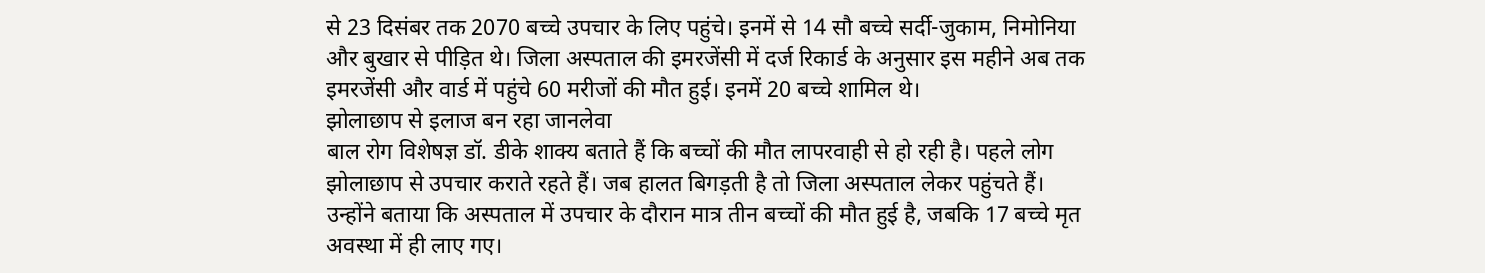से 23 दिसंबर तक 2070 बच्चे उपचार के लिए पहुंचे। इनमें से 14 सौ बच्चे सर्दी-जुकाम, निमोनिया और बुखार से पीड़ित थे। जिला अस्पताल की इमरजेंसी में दर्ज रिकार्ड के अनुसार इस महीने अब तक इमरजेंसी और वार्ड में पहुंचे 60 मरीजों की मौत हुई। इनमें 20 बच्चे शामिल थे।
झोलाछाप से इलाज बन रहा जानलेवा
बाल रोग विशेषज्ञ डॉ. डीके शाक्य बताते हैं कि बच्चों की मौत लापरवाही से हो रही है। पहले लोग झोलाछाप से उपचार कराते रहते हैं। जब हालत बिगड़ती है तो जिला अस्पताल लेकर पहुंचते हैं। उन्होंने बताया कि अस्पताल में उपचार के दौरान मात्र तीन बच्चों की मौत हुई है, जबकि 17 बच्चे मृत अवस्था में ही लाए गए।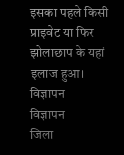इसका पहले किसी प्राइवेट या फिर झोलाछाप के यहां इलाज हुआ।
विज्ञापन
विज्ञापन
जिला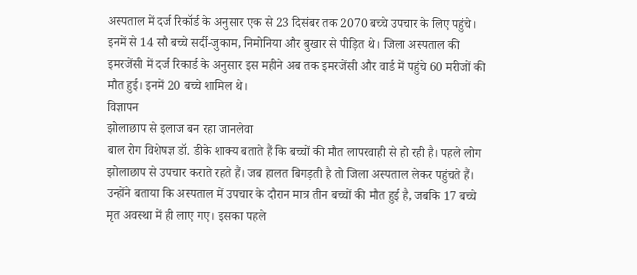अस्पताल में दर्ज रिकॉर्ड के अनुसार एक से 23 दिसंबर तक 2070 बच्चे उपचार के लिए पहुंचे। इनमें से 14 सौ बच्चे सर्दी-जुकाम, निमोनिया और बुखार से पीड़ित थे। जिला अस्पताल की इमरजेंसी में दर्ज रिकार्ड के अनुसार इस महीने अब तक इमरजेंसी और वार्ड में पहुंचे 60 मरीजों की मौत हुई। इनमें 20 बच्चे शामिल थे।
विज्ञापन
झोलाछाप से इलाज बन रहा जानलेवा
बाल रोग विशेषज्ञ डॉ. डीके शाक्य बताते हैं कि बच्चों की मौत लापरवाही से हो रही है। पहले लोग झोलाछाप से उपचार कराते रहते हैं। जब हालत बिगड़ती है तो जिला अस्पताल लेकर पहुंचते हैं। उन्होंने बताया कि अस्पताल में उपचार के दौरान मात्र तीन बच्चों की मौत हुई है, जबकि 17 बच्चे मृत अवस्था में ही लाए गए। इसका पहले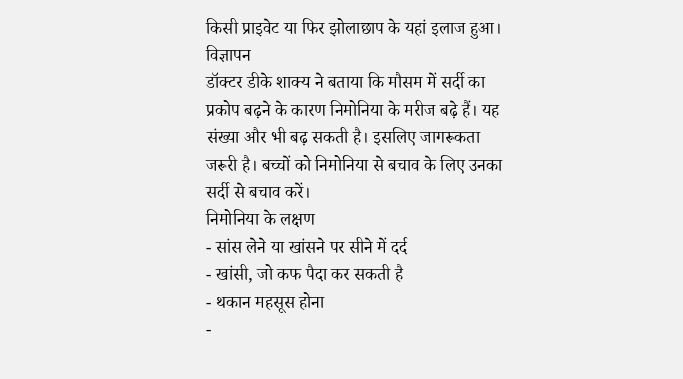किसी प्राइवेट या फिर झोलाछाप के यहां इलाज हुआ।
विज्ञापन
डॉक्टर डीके शाक्य ने बताया कि मौसम में सर्दी का प्रकोप बढ़ने के कारण निमोनिया के मरीज बढ़े हैं। यह संख्या और भी बढ़ सकती है। इसलिए जागरूकता जरूरी है। बच्चों को निमोनिया से बचाव के लिए उनका सर्दी से बचाव करें।
निमोनिया के लक्षण
- सांस लेने या खांसने पर सीने में दर्द
- खांसी, जो कफ पैदा कर सकती है
- थकान महसूस होना
-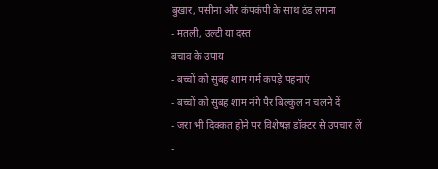बुखार, पसीना और कंपकंपी के साथ ठंड लगना
- मतली, उल्टी या दस्त
बचाव के उपाय
- बच्चों को सुबह शाम गर्म कपड़े पहनाएं
- बच्चों को सुबह शाम नंगे पैर बिल्कुल न चलने दें
- जरा भी दिक्कत होने पर विशेषज्ञ डॉक्टर से उपचार लें
-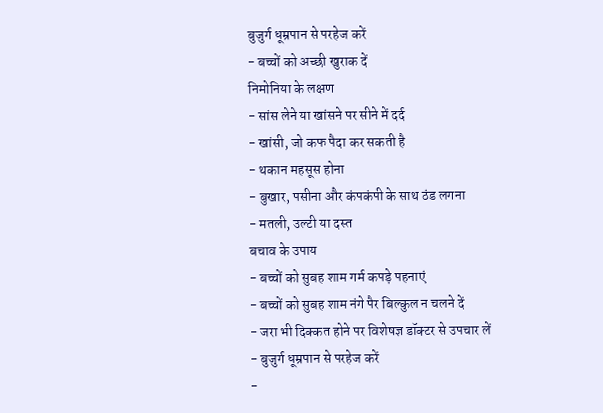बुजुर्ग धूम्रपान से परहेज करें
- बच्चों को अच्छी खुराक दें
निमोनिया के लक्षण
- सांस लेने या खांसने पर सीने में दर्द
- खांसी, जो कफ पैदा कर सकती है
- थकान महसूस होना
- बुखार, पसीना और कंपकंपी के साथ ठंड लगना
- मतली, उल्टी या दस्त
बचाव के उपाय
- बच्चों को सुबह शाम गर्म कपड़े पहनाएं
- बच्चों को सुबह शाम नंगे पैर बिल्कुल न चलने दें
- जरा भी दिक्कत होने पर विशेषज्ञ डॉक्टर से उपचार लें
- बुजुर्ग धूम्रपान से परहेज करें
-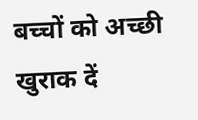बच्चों को अच्छी खुराक दें